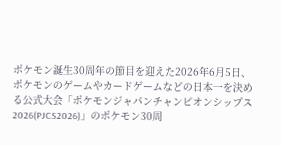ポケモン誕生30周年の節目を迎えた2026年6月5日、ポケモンのゲームやカードゲームなどの日本一を決める公式大会「ポケモンジャパンチャンピオンシップス2026(PJCS2026)」のポケモン30周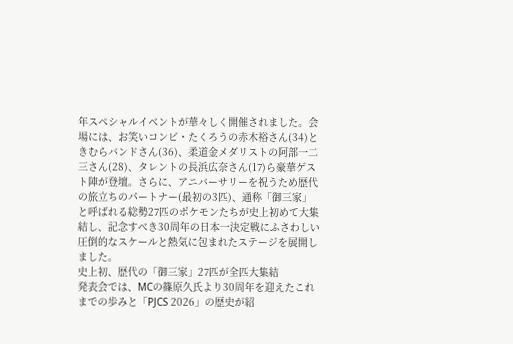年スペシャルイベントが華々しく開催されました。会場には、お笑いコンビ・たくろうの赤木裕さん(34)ときむらバンドさん(36)、柔道金メダリストの阿部一二三さん(28)、タレントの長浜広奈さん(17)ら豪華ゲスト陣が登壇。さらに、アニバーサリーを祝うため歴代の旅立ちのパートナー(最初の3匹)、通称「御三家」と呼ばれる総勢27匹のポケモンたちが史上初めて大集結し、記念すべき30周年の日本一決定戦にふさわしい圧倒的なスケールと熱気に包まれたステージを展開しました。
史上初、歴代の「御三家」27匹が全匹大集結
発表会では、MCの篠原久氏より30周年を迎えたこれまでの歩みと「PJCS 2026」の歴史が紹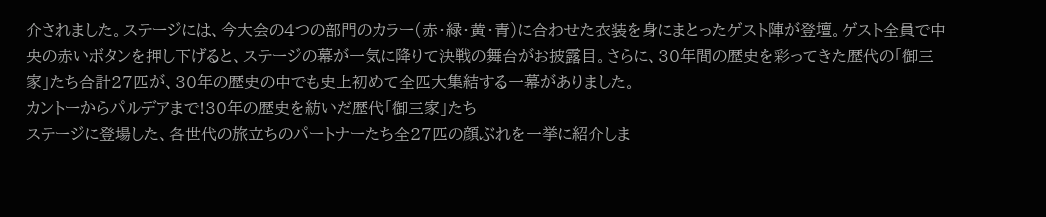介されました。ステージには、今大会の4つの部門のカラー(赤・緑・黄・青)に合わせた衣装を身にまとったゲスト陣が登壇。ゲスト全員で中央の赤いボタンを押し下げると、ステージの幕が一気に降りて決戦の舞台がお披露目。さらに、30年間の歴史を彩ってきた歴代の「御三家」たち合計27匹が、30年の歴史の中でも史上初めて全匹大集結する一幕がありました。
カントーからパルデアまで!30年の歴史を紡いだ歴代「御三家」たち
ステージに登場した、各世代の旅立ちのパートナーたち全27匹の顔ぶれを一挙に紹介しま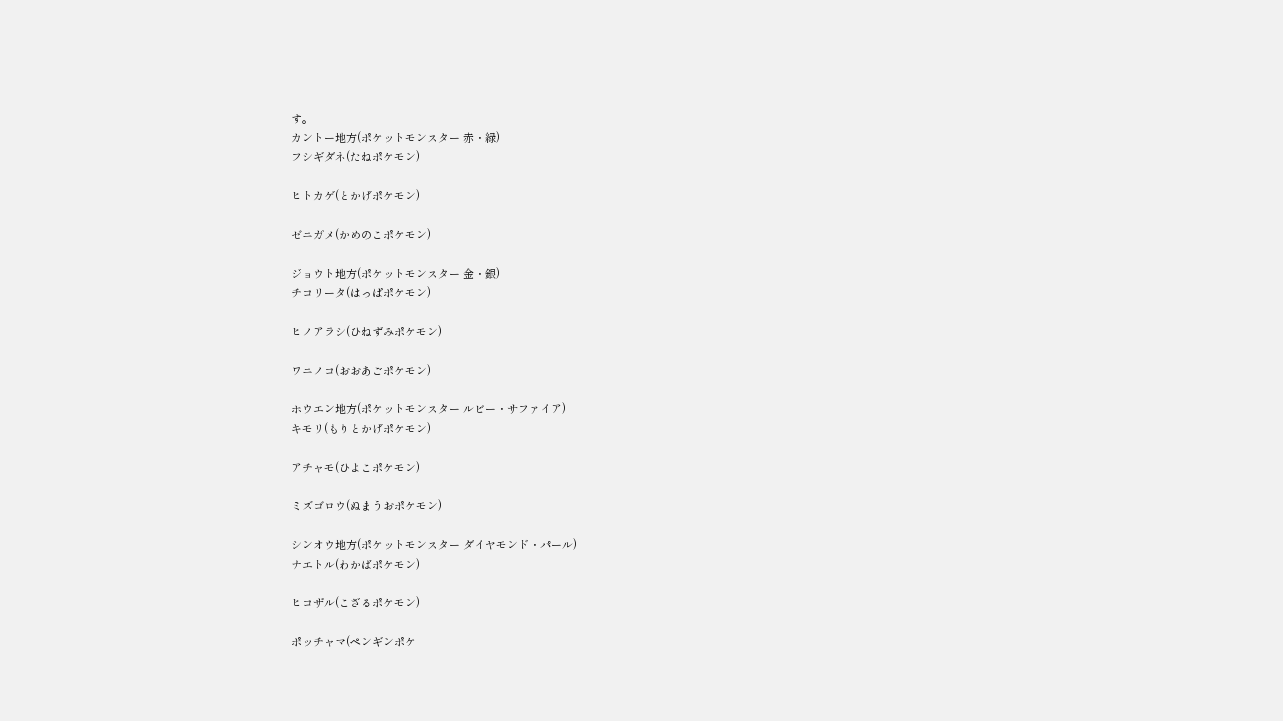す。
カントー地方(ポケットモンスター 赤・緑)
フシギダネ(たねポケモン)

ヒトカゲ(とかげポケモン)

ゼニガメ(かめのこポケモン)

ジョウト地方(ポケットモンスター 金・銀)
チコリータ(はっぱポケモン)

ヒノアラシ(ひねずみポケモン)

ワニノコ(おおあごポケモン)

ホウエン地方(ポケットモンスター ルビー・サファイア)
キモリ(もりとかげポケモン)

アチャモ(ひよこポケモン)

ミズゴロウ(ぬまうおポケモン)

シンオウ地方(ポケットモンスター ダイヤモンド・パール)
ナエトル(わかばポケモン)

ヒコザル(こざるポケモン)

ポッチャマ(ペンギンポケ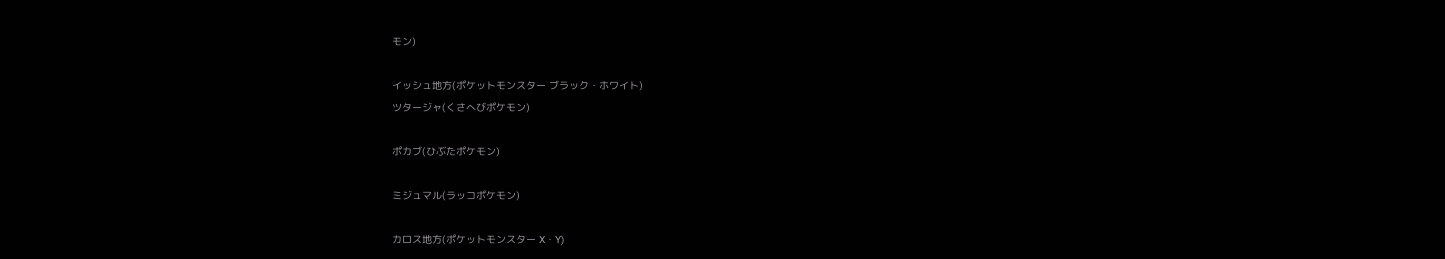モン)

イッシュ地方(ポケットモンスター ブラック・ホワイト)
ツタージャ(くさへびポケモン)

ポカブ(ひぶたポケモン)

ミジュマル(ラッコポケモン)

カロス地方(ポケットモンスター X・Y)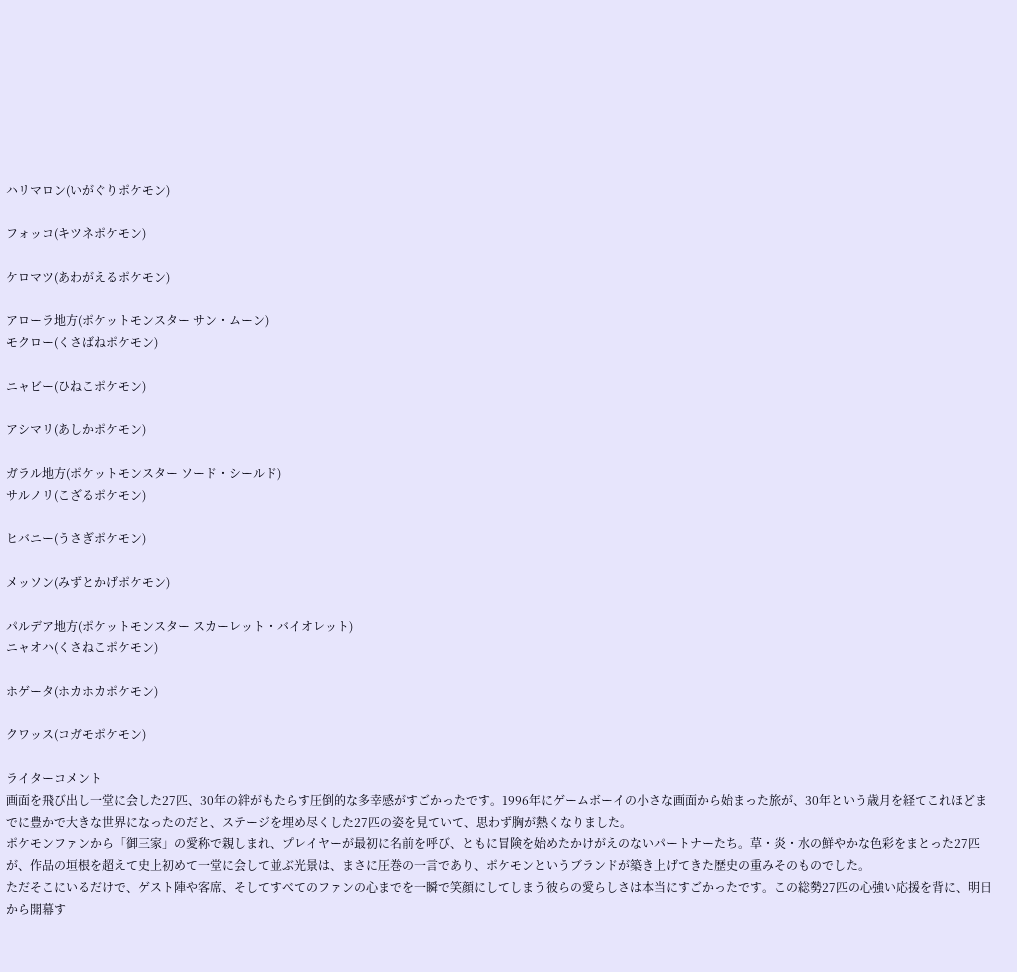ハリマロン(いがぐりポケモン)

フォッコ(キツネポケモン)

ケロマツ(あわがえるポケモン)

アローラ地方(ポケットモンスター サン・ムーン)
モクロー(くさばねポケモン)

ニャビー(ひねこポケモン)

アシマリ(あしかポケモン)

ガラル地方(ポケットモンスター ソード・シールド)
サルノリ(こざるポケモン)

ヒバニー(うさぎポケモン)

メッソン(みずとかげポケモン)

パルデア地方(ポケットモンスター スカーレット・バイオレット)
ニャオハ(くさねこポケモン)

ホゲータ(ホカホカポケモン)

クワッス(コガモポケモン)

ライターコメント
画面を飛び出し一堂に会した27匹、30年の絆がもたらす圧倒的な多幸感がすごかったです。1996年にゲームボーイの小さな画面から始まった旅が、30年という歳月を経てこれほどまでに豊かで大きな世界になったのだと、ステージを埋め尽くした27匹の姿を見ていて、思わず胸が熱くなりました。
ポケモンファンから「御三家」の愛称で親しまれ、プレイヤーが最初に名前を呼び、ともに冒険を始めたかけがえのないパートナーたち。草・炎・水の鮮やかな色彩をまとった27匹が、作品の垣根を超えて史上初めて一堂に会して並ぶ光景は、まさに圧巻の一言であり、ポケモンというブランドが築き上げてきた歴史の重みそのものでした。
ただそこにいるだけで、ゲスト陣や客席、そしてすべてのファンの心までを一瞬で笑顔にしてしまう彼らの愛らしさは本当にすごかったです。この総勢27匹の心強い応援を背に、明日から開幕す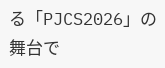る「PJCS2026」の舞台で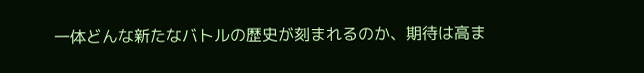一体どんな新たなバトルの歴史が刻まれるのか、期待は高ま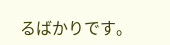るばかりです。